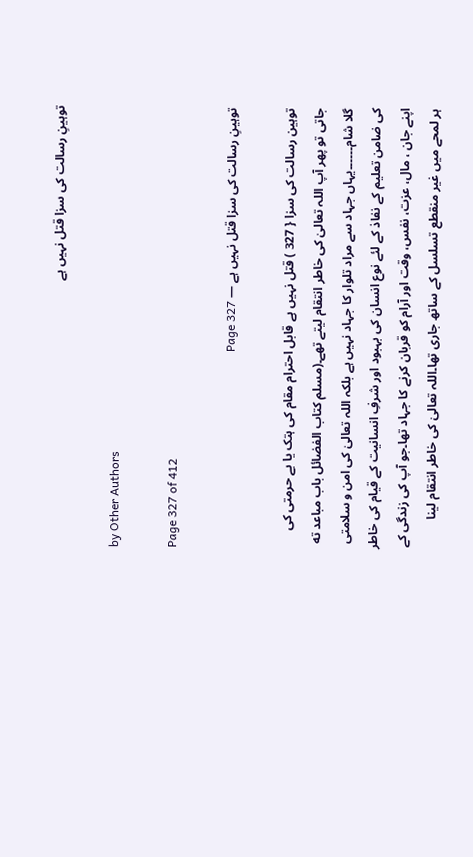توہینِ رسالت کی سزا قتل نہیں ہے

by Other Authors

Page 327 of 412

توہینِ رسالت کی سزا قتل نہیں ہے — Page 327

توہین رسالت کی سزا { 327 ) قتل نہیں ہے قابل احترام مقام کی ہتک یا بے حرمتی کی جاتی تو پھر آپ اللہ تعالیٰ کی خاطر انتقام لیتے تھے۔(مسلم کتاب الفضائل باب مباعد ته گلا شام۔۔۔۔۔۔یہاں جہاد سے مراد تلوار کا جہاد نہیں ہے بلکہ اللہ تعالیٰ کی امن و سلامتی کی ضامن تعلیم کے نفاذ کے لئے نوع انسان کی بہبود اور شرفِ انسانیت کے قیام کی خاطر اپنے جان ، مال، عزت، نفس، وقت اور آرام کو قربان کرنے کا جہاد تھا۔جو آپ کی زندگی کے ہر لمحے میں غیر منقطع تسلسل کے ساتھ جاری تھا۔اللہ تعالیٰ کی خاطر انتقام لینا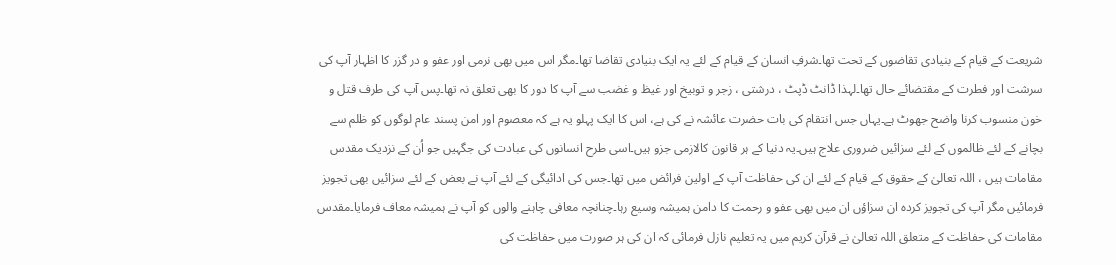شریعت کے قیام کے بنیادی تقاضوں کے تحت تھا۔شرفِ انسان کے قیام کے لئے یہ ایک بنیادی تقاضا تھا۔مگر اس میں بھی نرمی اور عفو و در گزر کا اظہار آپ کی سرشت اور فطرت کے مقتضائے حال تھا۔لہذا ڈانٹ ڈپٹ ، درشتی ، زجر و توبیخ اور غیظ و غضب سے آپ کا دور کا بھی تعلق نہ تھا۔پس آپ کی طرف قتل و خون منسوب کرنا واضح جھوٹ ہے۔یہاں جس انتقام کی بات حضرت عائشہ نے کی ہے، اس کا ایک پہلو یہ ہے کہ معصوم اور امن پسند عام لوگوں کو ظلم سے بچانے کے لئے ظالموں کے لئے سزائیں ضروری علاج ہیں۔یہ دنیا کے ہر قانون کالازمی جزو ہیں۔اسی طرح انسانوں کی عبادت کی جگہیں جو اُن کے نزدیک مقدس مقامات ہیں ، اللہ تعالیٰ کے حقوق کے قیام کے لئے ان کی حفاظت آپ کے اولین فرائض میں تھا۔جس کی ادائیگی کے لئے آپ نے بعض کے لئے سزائیں بھی تجویز فرمائیں مگر آپ کی تجویز کردہ ان سزاؤں ان میں بھی عفو و رحمت کا دامن ہمیشہ وسیع رہا۔چنانچہ معافی چاہنے والوں کو آپ نے ہمیشہ معاف فرمایا۔مقدس مقامات کی حفاظت کے متعلق اللہ تعالیٰ نے قرآن کریم میں یہ تعلیم نازل فرمائی کہ ان کی ہر صورت میں حفاظت کی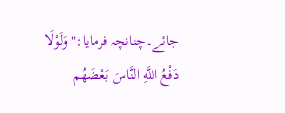جائے۔چنانچہ فرمایا:" وَلَوْلَا دَفْعُ اللَّهِ النَّاسَ بَعْضَهُم